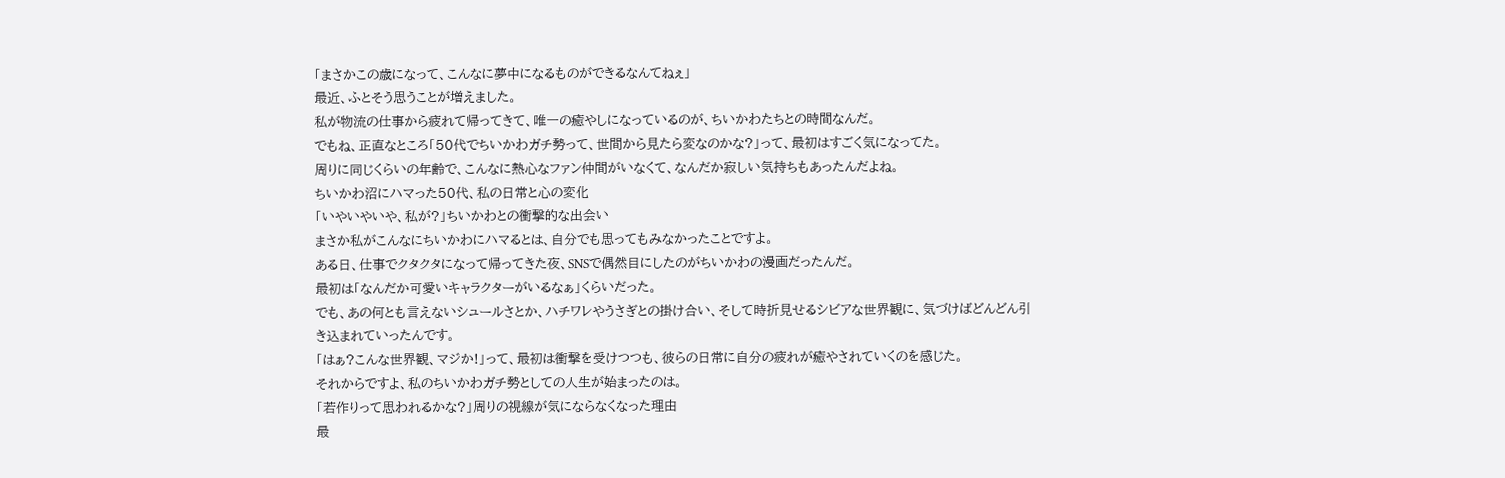「まさかこの歳になって、こんなに夢中になるものができるなんてねぇ」
最近、ふとそう思うことが増えました。
私が物流の仕事から疲れて帰ってきて、唯一の癒やしになっているのが、ちいかわたちとの時間なんだ。
でもね、正直なところ「50代でちいかわガチ勢って、世間から見たら変なのかな?」って、最初はすごく気になってた。
周りに同じくらいの年齢で、こんなに熱心なファン仲間がいなくて、なんだか寂しい気持ちもあったんだよね。
ちいかわ沼にハマった50代、私の日常と心の変化
「いやいやいや、私が?」ちいかわとの衝撃的な出会い
まさか私がこんなにちいかわにハマるとは、自分でも思ってもみなかったことですよ。
ある日、仕事でクタクタになって帰ってきた夜、SNSで偶然目にしたのがちいかわの漫画だったんだ。
最初は「なんだか可愛いキャラクターがいるなぁ」くらいだった。
でも、あの何とも言えないシュールさとか、ハチワレやうさぎとの掛け合い、そして時折見せるシビアな世界観に、気づけばどんどん引き込まれていったんです。
「はぁ?こんな世界観、マジか!」って、最初は衝撃を受けつつも、彼らの日常に自分の疲れが癒やされていくのを感じた。
それからですよ、私のちいかわガチ勢としての人生が始まったのは。
「若作りって思われるかな?」周りの視線が気にならなくなった理由
最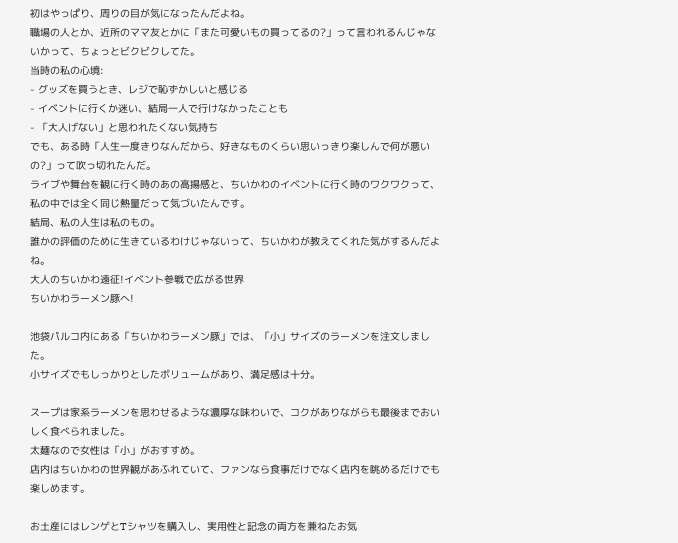初はやっぱり、周りの目が気になったんだよね。
職場の人とか、近所のママ友とかに「また可愛いもの買ってるの?」って言われるんじゃないかって、ちょっとビクビクしてた。
当時の私の心境:
- グッズを買うとき、レジで恥ずかしいと感じる
- イベントに行くか迷い、結局一人で行けなかったことも
- 「大人げない」と思われたくない気持ち
でも、ある時「人生一度きりなんだから、好きなものくらい思いっきり楽しんで何が悪いの?」って吹っ切れたんだ。
ライブや舞台を観に行く時のあの高揚感と、ちいかわのイベントに行く時のワクワクって、私の中では全く同じ熱量だって気づいたんです。
結局、私の人生は私のもの。
誰かの評価のために生きているわけじゃないって、ちいかわが教えてくれた気がするんだよね。
大人のちいかわ遠征!イベント参戦で広がる世界
ちいかわラーメン豚へ!

池袋パルコ内にある「ちいかわラーメン豚」では、「小」サイズのラーメンを注文しました。
小サイズでもしっかりとしたボリュームがあり、満足感は十分。

スープは家系ラーメンを思わせるような濃厚な味わいで、コクがありながらも最後までおいしく食べられました。
太麺なので女性は「小」がおすすめ。
店内はちいかわの世界観があふれていて、ファンなら食事だけでなく店内を眺めるだけでも楽しめます。

お土産にはレンゲとTシャツを購入し、実用性と記念の両方を兼ねたお気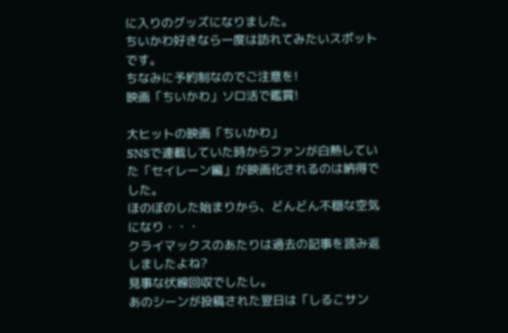に入りのグッズになりました。
ちいかわ好きなら一度は訪れてみたいスポットです。
ちなみに予約制なのでご注意を!
映画「ちいかわ」ソロ活で鑑賞!

大ヒットの映画「ちいかわ」
SNSで連載していた時からファンが白熱していた「セイレーン編」が映画化されるのは納得でした。
ほのぼのした始まりから、どんどん不穏な空気になり・・・
クライマックスのあたりは過去の記事を読み返しましたよね?
見事な伏線回収でしたし。
あのシーンが投稿された翌日は「しるこサン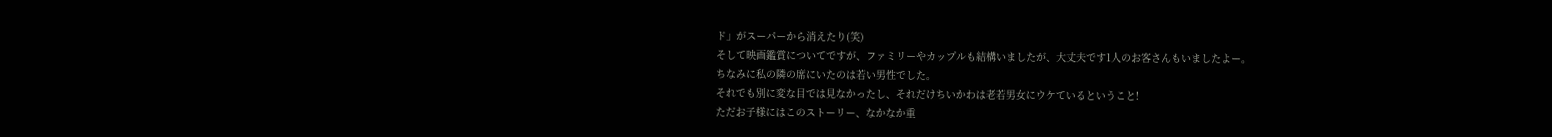ド」がスーパーから消えたり(笑)
そして映画鑑賞についてですが、ファミリーやカップルも結構いましたが、大丈夫です1人のお客さんもいましたよー。
ちなみに私の隣の席にいたのは若い男性でした。
それでも別に変な目では見なかったし、それだけちいかわは老若男女にウケているということ!
ただお子様にはこのストーリー、なかなか重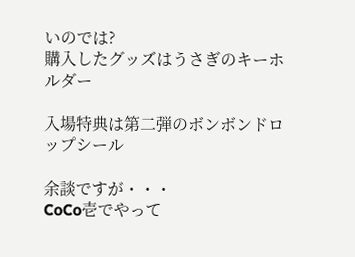いのでは?
購入したグッズはうさぎのキーホルダー

入場特典は第二弾のボンボンドロップシール

余談ですが・・・
CoCo壱でやって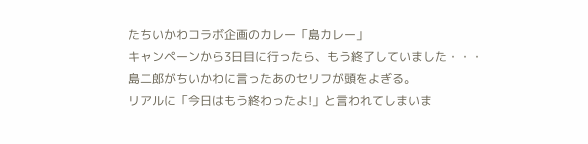たちいかわコラボ企画のカレー「島カレー」
キャンペーンから3日目に行ったら、もう終了していました・・・
島二郎がちいかわに言ったあのセリフが頭をよぎる。
リアルに「今日はもう終わったよ!」と言われてしまいま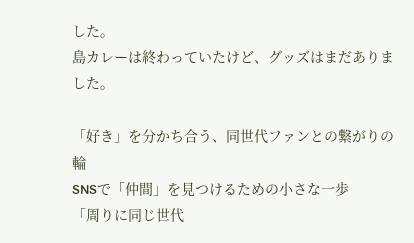した。
島カレーは終わっていたけど、グッズはまだありました。

「好き」を分かち合う、同世代ファンとの繋がりの輪
SNSで「仲間」を見つけるための小さな一歩
「周りに同じ世代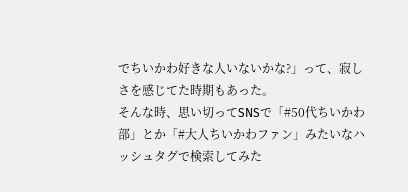でちいかわ好きな人いないかな?」って、寂しさを感じてた時期もあった。
そんな時、思い切ってSNSで「#50代ちいかわ部」とか「#大人ちいかわファン」みたいなハッシュタグで検索してみた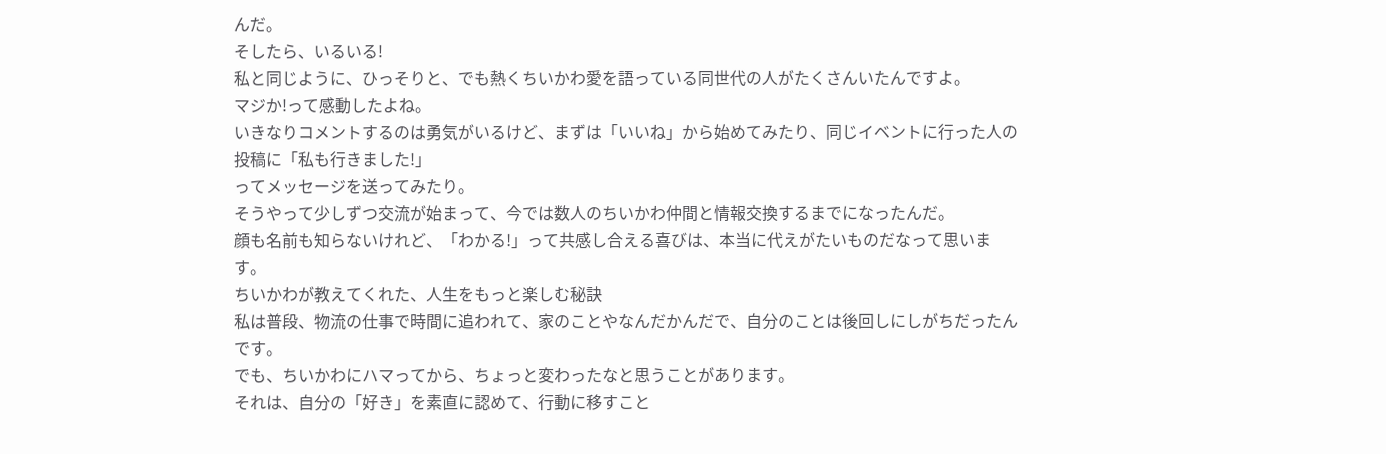んだ。
そしたら、いるいる!
私と同じように、ひっそりと、でも熱くちいかわ愛を語っている同世代の人がたくさんいたんですよ。
マジか!って感動したよね。
いきなりコメントするのは勇気がいるけど、まずは「いいね」から始めてみたり、同じイベントに行った人の投稿に「私も行きました!」
ってメッセージを送ってみたり。
そうやって少しずつ交流が始まって、今では数人のちいかわ仲間と情報交換するまでになったんだ。
顔も名前も知らないけれど、「わかる!」って共感し合える喜びは、本当に代えがたいものだなって思います。
ちいかわが教えてくれた、人生をもっと楽しむ秘訣
私は普段、物流の仕事で時間に追われて、家のことやなんだかんだで、自分のことは後回しにしがちだったんです。
でも、ちいかわにハマってから、ちょっと変わったなと思うことがあります。
それは、自分の「好き」を素直に認めて、行動に移すこと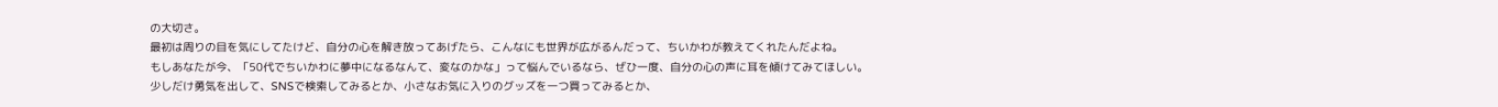の大切さ。
最初は周りの目を気にしてたけど、自分の心を解き放ってあげたら、こんなにも世界が広がるんだって、ちいかわが教えてくれたんだよね。
もしあなたが今、「50代でちいかわに夢中になるなんて、変なのかな」って悩んでいるなら、ぜひ一度、自分の心の声に耳を傾けてみてほしい。
少しだけ勇気を出して、SNSで検索してみるとか、小さなお気に入りのグッズを一つ買ってみるとか、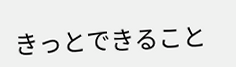きっとできること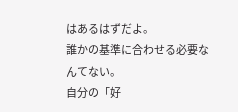はあるはずだよ。
誰かの基準に合わせる必要なんてない。
自分の「好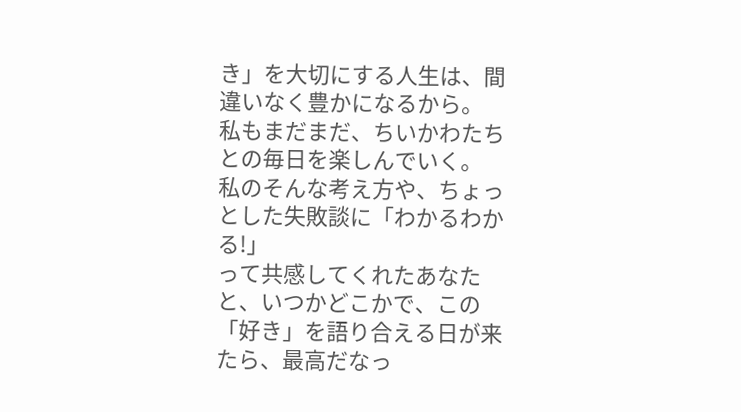き」を大切にする人生は、間違いなく豊かになるから。
私もまだまだ、ちいかわたちとの毎日を楽しんでいく。
私のそんな考え方や、ちょっとした失敗談に「わかるわかる!」
って共感してくれたあなたと、いつかどこかで、この「好き」を語り合える日が来たら、最高だなっ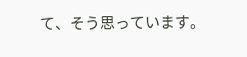て、そう思っています。